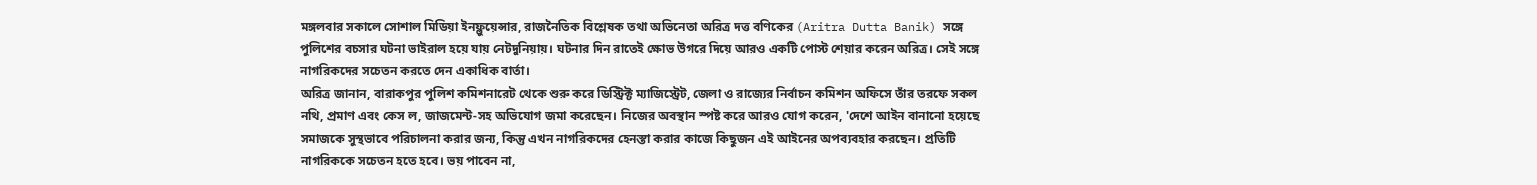মঙ্গলবার সকালে সোশাল মিডিয়া ইনফ্লুয়েন্সার, রাজনৈতিক বিশ্লেষক তথা অভিনেতা অরিত্র দত্ত বণিকের (Aritra Dutta Banik) সঙ্গে পুলিশের বচসার ঘটনা ভাইরাল হয়ে যায় নেটদুনিয়ায়। ঘটনার দিন রাতেই ক্ষোভ উগরে দিয়ে আরও একটি পোস্ট শেয়ার করেন অরিত্র। সেই সঙ্গে নাগরিকদের সচেতন করতে দেন একাধিক বার্তা।
অরিত্র জানান, বারাকপুর পুলিশ কমিশনারেট থেকে শুরু করে ডিস্ট্রিক্ট ম্যাজিস্ট্রেট, জেলা ও রাজ্যের নির্বাচন কমিশন অফিসে তাঁর তরফে সকল নথি, প্রমাণ এবং কেস ল, জাজমেন্ট-সহ অভিযোগ জমা করেছেন। নিজের অবস্থান স্পষ্ট করে আরও যোগ করেন, 'দেশে আইন বানানো হয়েছে সমাজকে সুস্থভাবে পরিচালনা করার জন্য, কিন্তু এখন নাগরিকদের হেনস্তা করার কাজে কিছুজন এই আইনের অপব্যবহার করছেন। প্রতিটি নাগরিককে সচেতন হতে হবে। ভয় পাবেন না,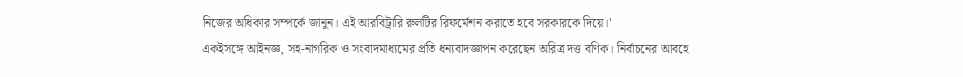নিজের অধিকার সম্পর্কে জানুন। এই আরবিট্রারি রুলটির রিফর্মেশন করাতে হবে সরকারকে দিয়ে।'
একইসঙ্গে আইনজ্ঞ, সহ-নাগরিক ও সংবাদমাধ্যমের প্রতি ধন্যবাদজ্ঞাপন করেছেন অরিত্র দত্ত বণিক। নির্বাচনের আবহে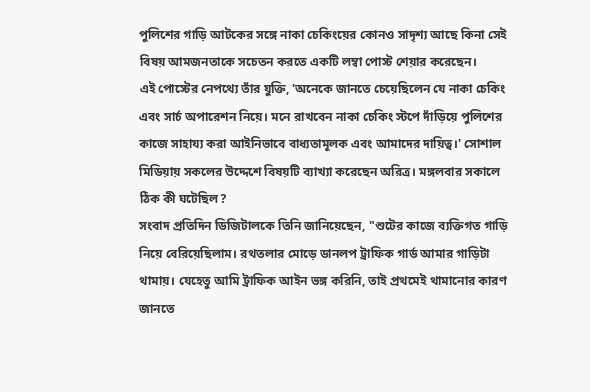পুলিশের গাড়ি আটকের সঙ্গে নাকা চেকিংয়ের কোনও সাদৃশ্য আছে কিনা সেই বিষয় আমজনতাকে সচেতন করতে একটি লম্বা পোস্ট শেয়ার করেছেন।
এই পোস্টের নেপথ্যে তাঁর যুক্তি, 'অনেকে জানতে চেয়েছিলেন যে নাকা চেকিং এবং সার্চ অপারেশন নিয়ে। মনে রাখবেন নাকা চেকিং স্টপে দাঁড়িয়ে পুলিশের কাজে সাহায্য করা আইনিভাবে বাধ্যতামূলক এবং আমাদের দায়িত্ব।' সোশাল মিডিয়ায় সকলের উদ্দেশে বিষয়টি ব্যাখ্যা করেছেন অরিত্র। মঙ্গলবার সকালে ঠিক কী ঘটেছিল?
সংবাদ প্রতিদিন ডিজিটালকে তিনি জানিয়েছেন, "শুটের কাজে ব্যক্তিগত গাড়ি নিয়ে বেরিয়েছিলাম। রথতলার মোড়ে ডানলপ ট্রাফিক গার্ড আমার গাড়িটা থামায়। যেহেতু আমি ট্রাফিক আইন ভঙ্গ করিনি, তাই প্রথমেই থামানোর কারণ জানতে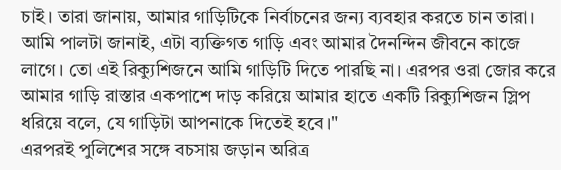চাই। তারা জানায়, আমার গাড়িটিকে নির্বাচনের জন্য ব্যবহার করতে চান তারা। আমি পালটা জানাই, এটা ব্যক্তিগত গাড়ি এবং আমার দৈনন্দিন জীবনে কাজে লাগে। তো এই রিক্যুশিজনে আমি গাড়িটি দিতে পারছি না। এরপর ওরা জোর করে আমার গাড়ি রাস্তার একপাশে দাড় করিয়ে আমার হাতে একটি রিক্যুশিজন স্লিপ ধরিয়ে বলে, যে গাড়িটা আপনাকে দিতেই হবে।"
এরপরই পুলিশের সঙ্গে বচসায় জড়ান অরিত্র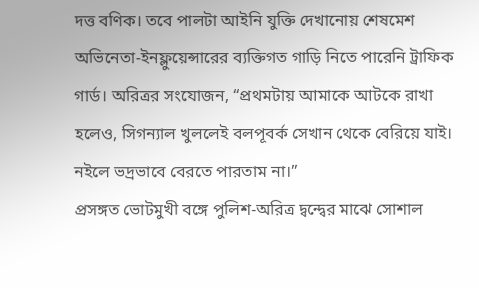দত্ত বণিক। তবে পালটা আইনি যুক্তি দেখানোয় শেষমেশ অভিনেতা-ইনফ্লুয়েন্সারের ব্যক্তিগত গাড়ি নিতে পারেনি ট্রাফিক গার্ড। অরিত্রর সংযোজন, “প্রথমটায় আমাকে আটকে রাখা হলেও, সিগন্যাল খুললেই বলপূবর্ক সেখান থেকে বেরিয়ে যাই। নইলে ভদ্রভাবে বেরতে পারতাম না।”
প্রসঙ্গত ভোটমুখী বঙ্গে পুলিশ-অরিত্র দ্বন্দ্বের মাঝে সোশাল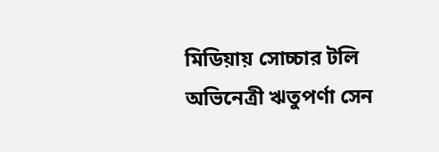মিডিয়ায় সোচ্চার টলি অভিনেত্রী ঋতুপর্ণা সেন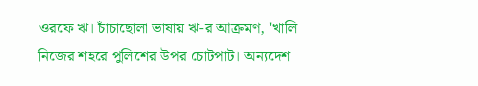ওরফে ঋ। চাঁচাছোলা ভাষায় ঋ-র আক্রমণ, 'খালি নিজের শহরে পুলিশের উপর চোটপাট। অন্যদেশ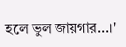হলে ভুল জায়গার...।'